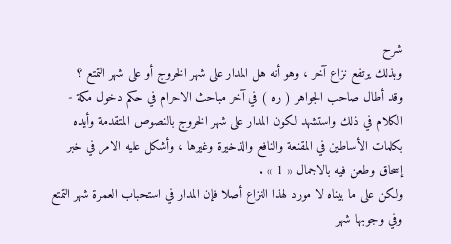شرح
وبذلك يرتفع نزاع آخر ، وهو أنه هل المدار على شهر الخروج أو على شهر التمتع ؟
وقد أطال صاحب الجواهر ( ره ) في آخر مباحث الاحرام في حكم دخول مكة - الكلام في ذلك واستشهد لكون المدار على شهر الخروج بالنصوص المتقدمة وأيده بكلمات الأساطين في المقنعة والنافع والذخيرة وغيرها ، وأشكل عليه الامر في خبر إسحاق وطعن فيه بالاجمال « 1 » .
ولكن على ما بيناه لا مورد لهذا النزاع أصلا فإن المدار في استحباب العمرة شهر التمتع وفي وجوبها شهر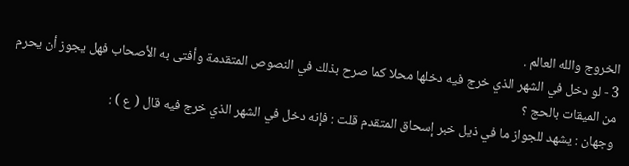الخروج والله العالم .
3 - لو دخل في الشهر الذي خرج فيه دخلها محلا كما صرح بذلك في النصوص المتقدمة وأفتى به الأصحاب فهل يجوز أن يحرم من الميقات بالحج ؟
وجهان : يشهد للجواز ما في ذيل خبر إسحاق المتقدم قلت : فإنه دخل في الشهر الذي خرج فيه قال ( ع ) :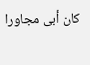كان أبى مجاورا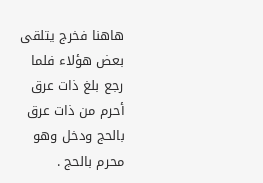هاهنا فخرج يتلقى بعض هؤلاء فلما رجع بلغ ذات عرق أحرم من ذات عرق بالحج ودخل وهو محرم بالحج .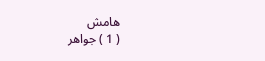هامش
( 1 ) جواهر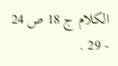الكلام ج 18 ص 24 - 29 .